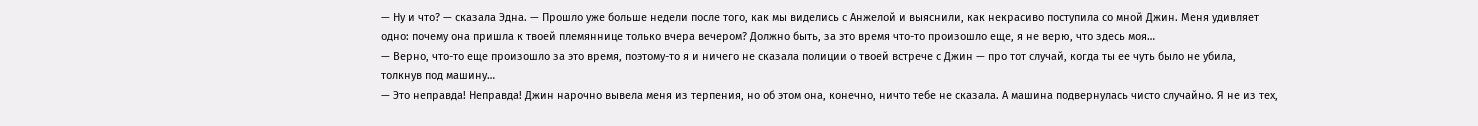— Ну и что? — сказала Эдна. — Прошло уже больше недели после того, как мы виделись с Анжелой и выяснили, как некрасиво поступила со мной Джин. Меня удивляет одно: почему она пришла к твоей племяннице только вчера вечером? Должно быть, за это время что-то произошло еще, я не верю, что здесь моя…
— Верно, что-то еще произошло за это время, поэтому-то я и ничего не сказала полиции о твоей встрече с Джин — про тот случай, когда ты ее чуть было не убила, толкнув под машину…
— Это неправда! Неправда! Джин нарочно вывела меня из терпения, но об этом она, конечно, ничто тебе не сказала. А машина подвернулась чисто случайно. Я не из тех,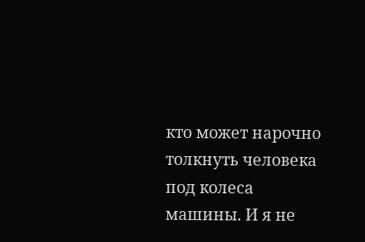кто может нарочно толкнуть человека под колеса машины. И я не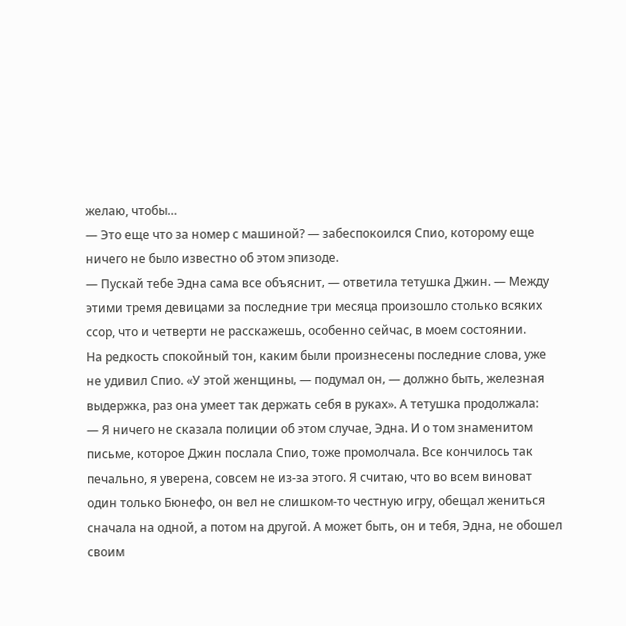желаю, чтобы…
— Это еще что за номер с машиной? — забеспокоился Спио, которому еще ничего не было известно об этом эпизоде.
— Пускай тебе Эдна сама все объяснит‚ — ответила тетушка Джин. — Между этими тремя девицами за последние три месяца произошло столько всяких ссор, что и четверти не расскажешь, особенно сейчас, в моем состоянии.
На редкость спокойный тон, каким были произнесены последние слова, уже не удивил Спио. «У этой женщины‚ — подумал он‚ — должно быть, железная выдержка, раз она умеет так держать себя в руках». А тетушка продолжала:
— Я ничего не сказала полиции об этом случае, Эдна. И о том знаменитом письме, которое Джин послала Спио, тоже промолчала. Все кончилось так печально, я уверена, совсем не из-за этого. Я считаю, что во всем виноват один только Бюнефо, он вел не слишком-то честную игру, обещал жениться сначала на одной, а потом на другой. А может быть, он и тебя, Эдна, не обошел своим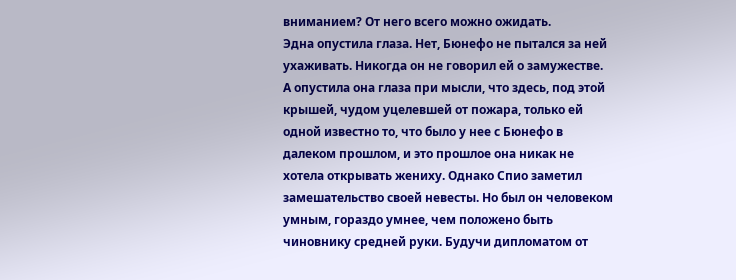вниманием? От него всего можно ожидать.
Эдна опустила глаза. Нет, Бюнефо не пытался за ней ухаживать. Никогда он не говорил ей о замужестве. А опустила она глаза при мысли, что здесь, под этой крышей, чудом уцелевшей от пожара, только ей одной известно то, что было у нее с Бюнефо в далеком прошлом, и это прошлое она никак не хотела открывать жениху. Однако Спио заметил замешательство своей невесты. Но был он человеком умным, гораздо умнее, чем положено быть чиновнику средней руки. Будучи дипломатом от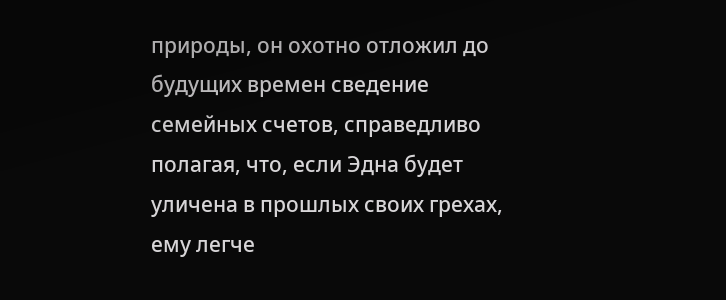природы, он охотно отложил до будущих времен сведение семейных счетов, справедливо полагая, что, если Эдна будет уличена в прошлых своих грехах, ему легче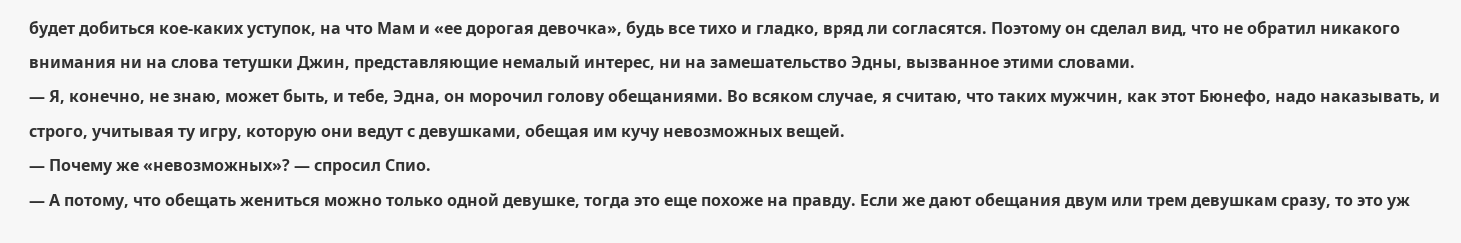будет добиться кое-каких уступок, на что Мам и «ее дорогая девочка», будь все тихо и гладко, вряд ли согласятся. Поэтому он сделал вид, что не обратил никакого внимания ни на слова тетушки Джин, представляющие немалый интерес, ни на замешательство Эдны, вызванное этими словами.
— Я, конечно, не знаю, может быть, и тебе, Эдна, он морочил голову обещаниями. Во всяком случае, я считаю, что таких мужчин, как этот Бюнефо, надо наказывать, и строго, учитывая ту игру, которую они ведут с девушками, обещая им кучу невозможных вещей.
— Почему же «невозможных»? — спросил Спио.
— А потому, что обещать жениться можно только одной девушке, тогда это еще похоже на правду. Если же дают обещания двум или трем девушкам сразу, то это уж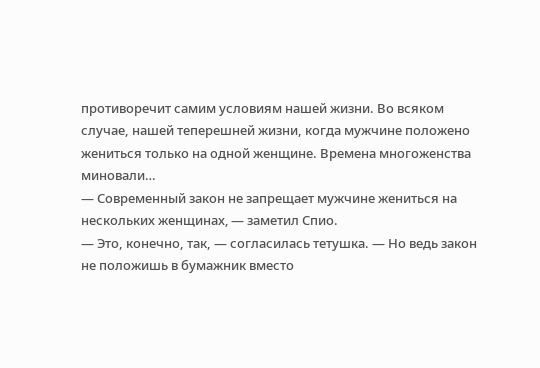противоречит самим условиям нашей жизни. Во всяком случае, нашей теперешней жизни, когда мужчине положено жениться только на одной женщине. Времена многоженства миновали…
— Современный закон не запрещает мужчине жениться на нескольких женщинах‚ — заметил Спио.
— Это, конечно, так, — согласилась тетушка. — Но ведь закон не положишь в бумажник вместо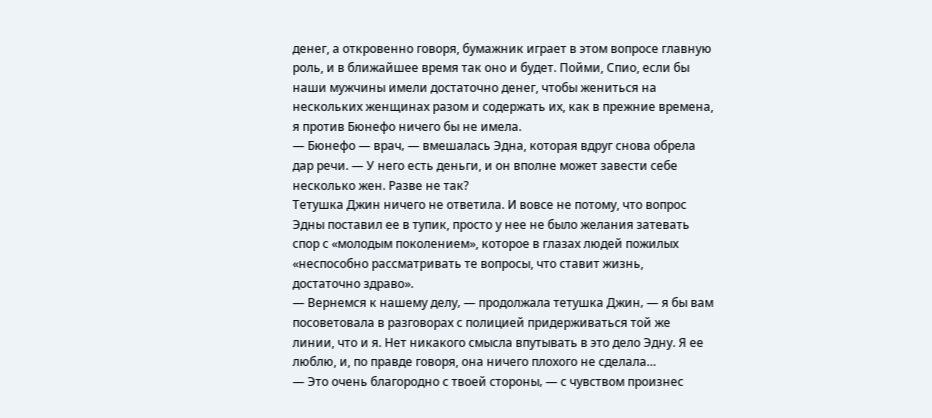денег, а откровенно говоря, бумажник играет в этом вопросе главную роль, и в ближайшее время так оно и будет. Пойми, Спио, если бы наши мужчины имели достаточно денег, чтобы жениться на нескольких женщинах разом и содержать их, как в прежние времена, я против Бюнефо ничего бы не имела.
— Бюнефо — врач‚ — вмешалась Эдна, которая вдруг снова обрела дар речи. — У него есть деньги, и он вполне может завести себе несколько жен. Разве не так?
Тетушка Джин ничего не ответила. И вовсе не потому, что вопрос Эдны поставил ее в тупик, просто у нее не было желания затевать спор с «молодым поколением», которое в глазах людей пожилых «неспособно рассматривать те вопросы, что ставит жизнь, достаточно здраво».
— Вернемся к нашему делу‚ — продолжала тетушка Джин‚ — я бы вам посоветовала в разговорах с полицией придерживаться той же линии, что и я. Нет никакого смысла впутывать в это дело Эдну. Я ее люблю, и, по правде говоря, она ничего плохого не сделала…
— Это очень благородно с твоей стороны‚ — с чувством произнес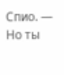Спио. — Но ты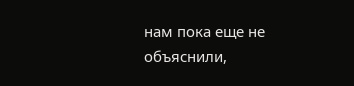нам пока еще не объяснили,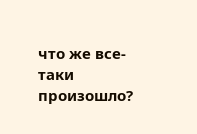что же все-таки произошло?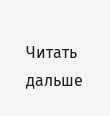Читать дальше